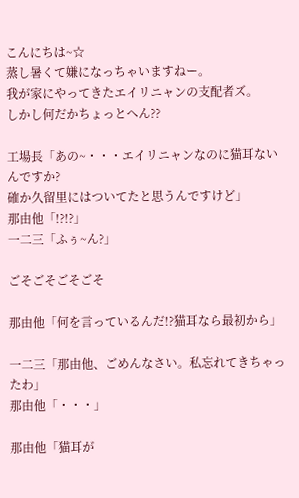こんにちは~☆
蒸し暑くて嫌になっちゃいますねー。
我が家にやってきたエイリニャンの支配者ズ。
しかし何だかちょっとへん??

工場長「あの~・・・エイリニャンなのに猫耳ないんですか?
確か久留里にはついてたと思うんですけど」
那由他「!?!?」
一二三「ふぅ~ん?」

ごそごそごそごそ

那由他「何を言っているんだ!?猫耳なら最初から」

一二三「那由他、ごめんなさい。私忘れてきちゃったわ」
那由他「・・・」

那由他「猫耳が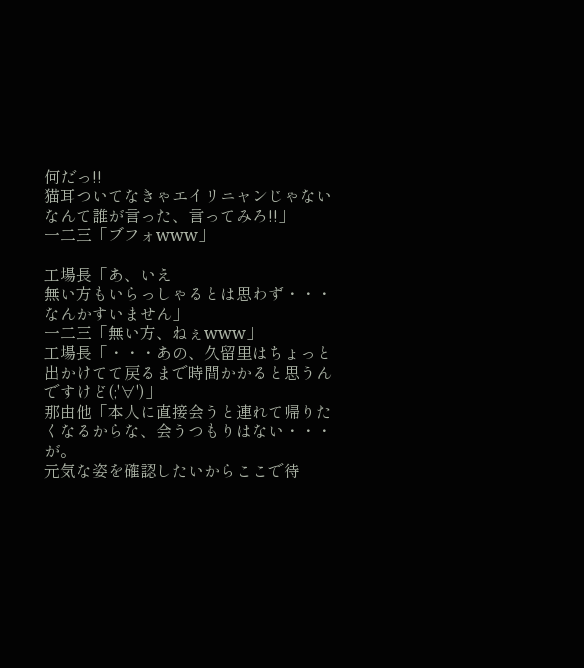何だっ!!
猫耳ついてなきゃエイリニャンじゃないなんて誰が言った、言ってみろ!!」
一二三「ブフォwww」

工場長「あ、いえ
無い方もいらっしゃるとは思わず・・・なんかすいません」
一二三「無い方、ねぇwww」
工場長「・・・あの、久留里はちょっと出かけてて戻るまで時間かかると思うんですけど(;'∀')」
那由他「本人に直接会うと連れて帰りたくなるからな、会うつもりはない・・・が。
元気な姿を確認したいからここで待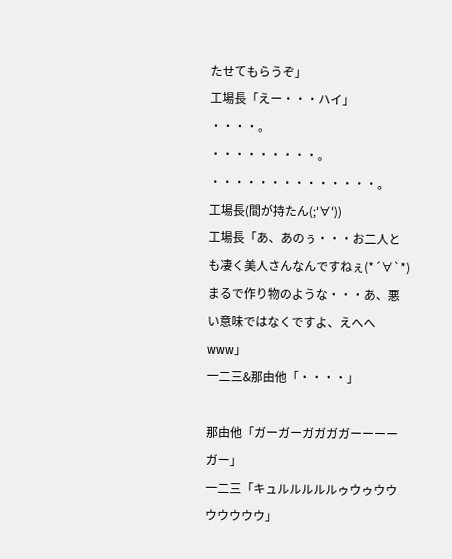たせてもらうぞ」
工場長「えー・・・ハイ」
・・・・。
・・・・・・・・・。
・・・・・・・・・・・・・・。
工場長(間が持たん(;'∀'))
工場長「あ、あのぅ・・・お二人とも凄く美人さんなんですねぇ(*´∀`*)
まるで作り物のような・・・あ、悪い意味ではなくですよ、えへへwww」
一二三&那由他「・・・・」

那由他「ガーガーガガガガーーーーガー」
一二三「キュルルルルルゥウゥウウウウウウウ」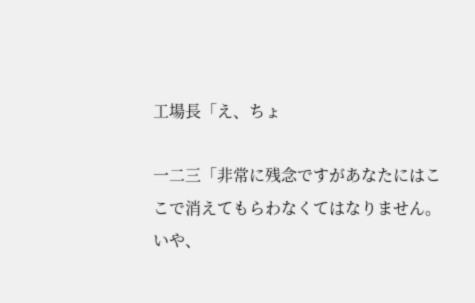工場長「え、ちょ

一二三「非常に残念ですがあなたにはここで消えてもらわなくてはなりません。
いや、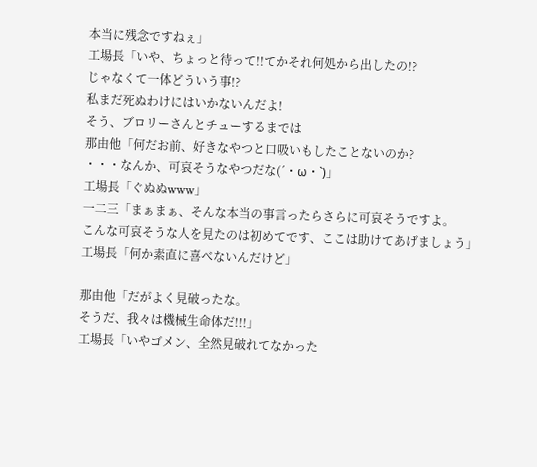本当に残念ですねぇ」
工場長「いや、ちょっと待って!!てかそれ何処から出したの!?
じゃなくて一体どういう事!?
私まだ死ぬわけにはいかないんだよ!
そう、ブロリーさんとチューするまでは
那由他「何だお前、好きなやつと口吸いもしたことないのか?
・・・なんか、可哀そうなやつだな(´・ω・`)」
工場長「ぐぬぬwww」
一二三「まぁまぁ、そんな本当の事言ったらさらに可哀そうですよ。
こんな可哀そうな人を見たのは初めてです、ここは助けてあげましょう」
工場長「何か素直に喜べないんだけど」

那由他「だがよく見破ったな。
そうだ、我々は機械生命体だ!!!」
工場長「いやゴメン、全然見破れてなかった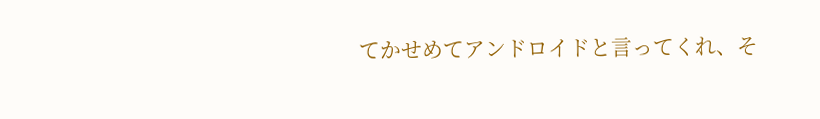てかせめてアンドロイドと言ってくれ、そ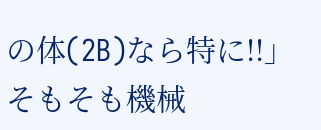の体(2B)なら特に!!」
そもそも機械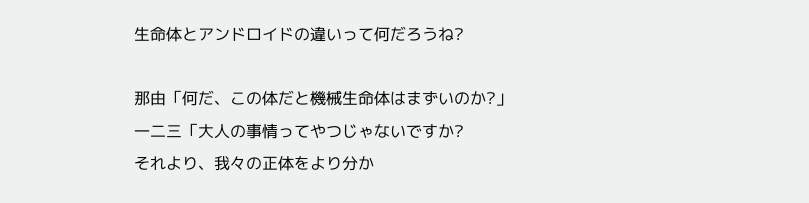生命体とアンドロイドの違いって何だろうね?

那由「何だ、この体だと機械生命体はまずいのか?」
一二三「大人の事情ってやつじゃないですか?
それより、我々の正体をより分か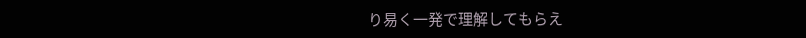り易く一発で理解してもらえ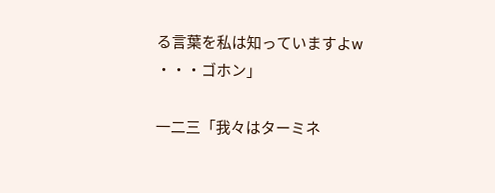る言葉を私は知っていますよw
・・・ゴホン」

一二三「我々はターミネ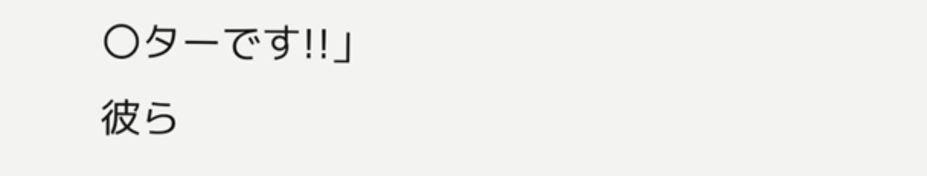〇ターです!!」
彼ら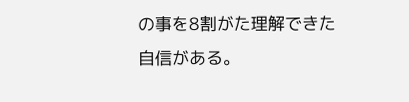の事を8割がた理解できた自信がある。